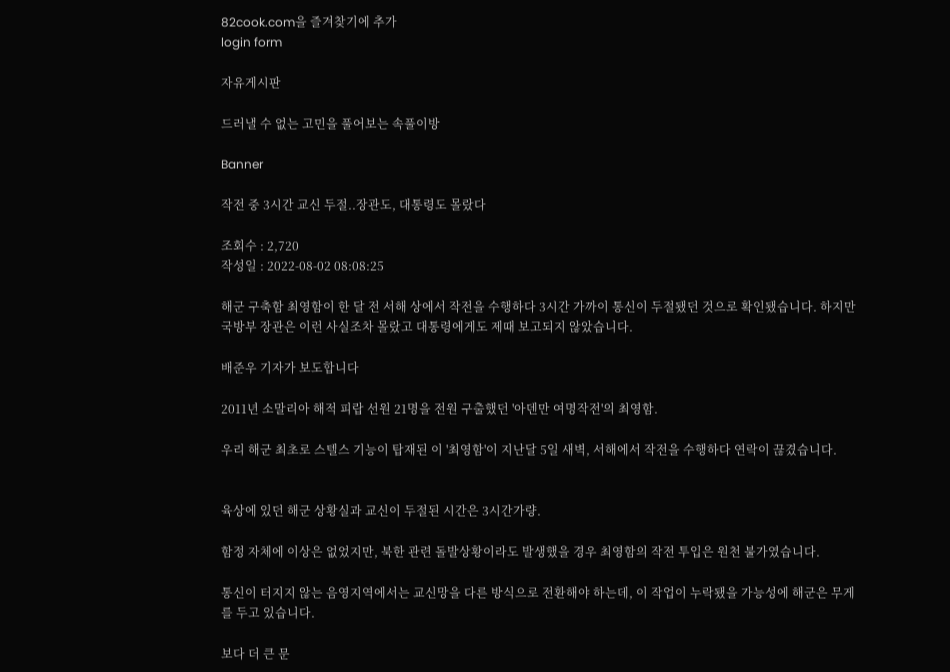82cook.com을 즐겨찾기에 추가
login form

자유게시판

드러낼 수 없는 고민을 풀어보는 속풀이방

Banner

작전 중 3시간 교신 두절..장관도, 대통령도 몰랐다

조회수 : 2,720
작성일 : 2022-08-02 08:08:25

해군 구축함 최영함이 한 달 전 서해 상에서 작전을 수행하다 3시간 가까이 통신이 두절됐던 것으로 확인됐습니다. 하지만 국방부 장관은 이런 사실조차 몰랐고 대통령에게도 제때 보고되지 않았습니다.

배준우 기자가 보도합니다

2011년 소말리아 해적 피랍 선원 21명을 전원 구출했던 '아덴만 여명작전'의 최영함.

우리 해군 최초로 스텔스 기능이 탑재된 이 '최영함'이 지난달 5일 새벽, 서해에서 작전을 수행하다 연락이 끊겼습니다.


육상에 있던 해군 상황실과 교신이 두절된 시간은 3시간가량.

함정 자체에 이상은 없었지만, 북한 관련 돌발상황이라도 발생했을 경우 최영함의 작전 투입은 원천 불가였습니다.

통신이 터지지 않는 음영지역에서는 교신망을 다른 방식으로 전환해야 하는데, 이 작업이 누락됐을 가능성에 해군은 무게를 두고 있습니다.

보다 더 큰 문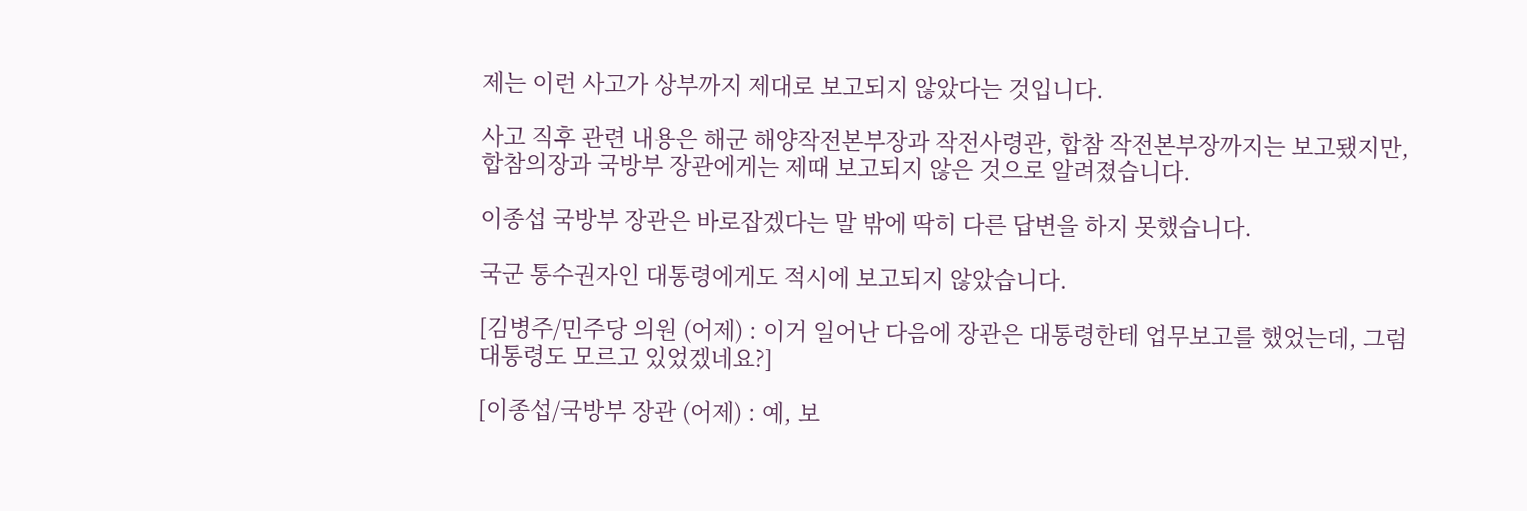제는 이런 사고가 상부까지 제대로 보고되지 않았다는 것입니다.

사고 직후 관련 내용은 해군 해양작전본부장과 작전사령관, 합참 작전본부장까지는 보고됐지만, 합참의장과 국방부 장관에게는 제때 보고되지 않은 것으로 알려졌습니다.

이종섭 국방부 장관은 바로잡겠다는 말 밖에 딱히 다른 답변을 하지 못했습니다.

국군 통수권자인 대통령에게도 적시에 보고되지 않았습니다.

[김병주/민주당 의원 (어제) : 이거 일어난 다음에 장관은 대통령한테 업무보고를 했었는데, 그럼 대통령도 모르고 있었겠네요?]

[이종섭/국방부 장관 (어제) : 예, 보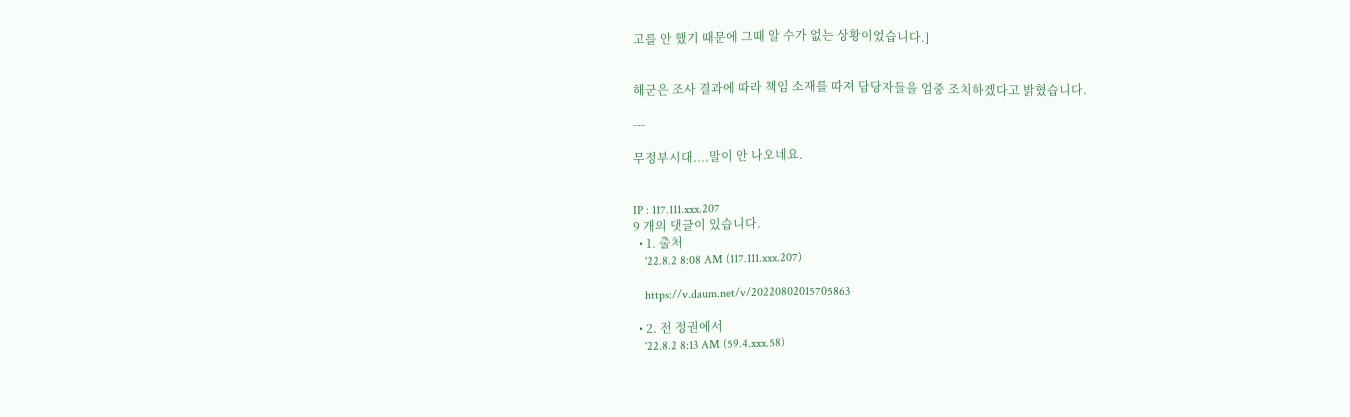고를 안 했기 때문에 그때 알 수가 없는 상황이었습니다.]


해군은 조사 결과에 따라 책임 소재를 따져 담당자들을 엄중 조치하겠다고 밝혔습니다.

---

무정부시대....말이 안 나오네요.


IP : 117.111.xxx.207
9 개의 댓글이 있습니다.
  • 1. 출처
    '22.8.2 8:08 AM (117.111.xxx.207)

    https://v.daum.net/v/20220802015705863

  • 2. 전 정권에서
    '22.8.2 8:13 AM (59.4.xxx.58)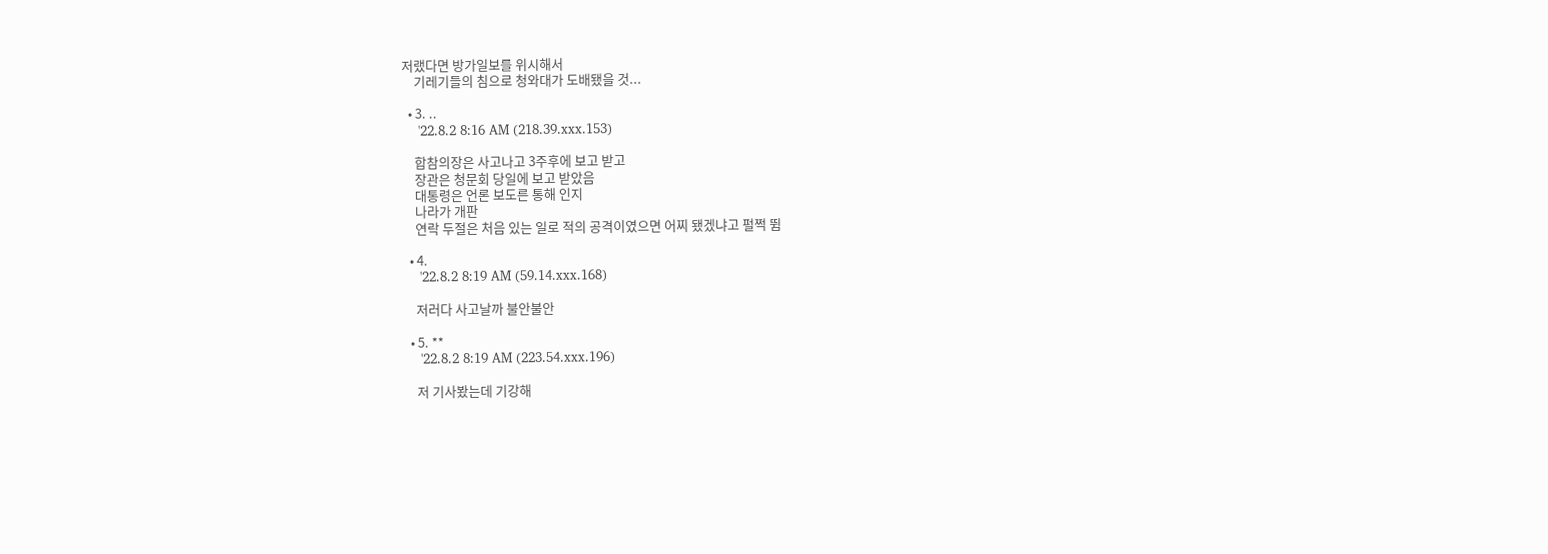저랬다면 방가일보를 위시해서
    기레기들의 침으로 청와대가 도배됐을 것...

  • 3. ..
    '22.8.2 8:16 AM (218.39.xxx.153)

    합참의장은 사고나고 3주후에 보고 받고
    장관은 청문회 당일에 보고 받았음
    대통령은 언론 보도른 통해 인지
    나라가 개판
    연락 두절은 처음 있는 일로 적의 공격이였으면 어찌 됐겠냐고 펄쩍 뜀

  • 4.
    '22.8.2 8:19 AM (59.14.xxx.168)

    저러다 사고날까 불안불안

  • 5. **
    '22.8.2 8:19 AM (223.54.xxx.196)

    저 기사봤는데 기강해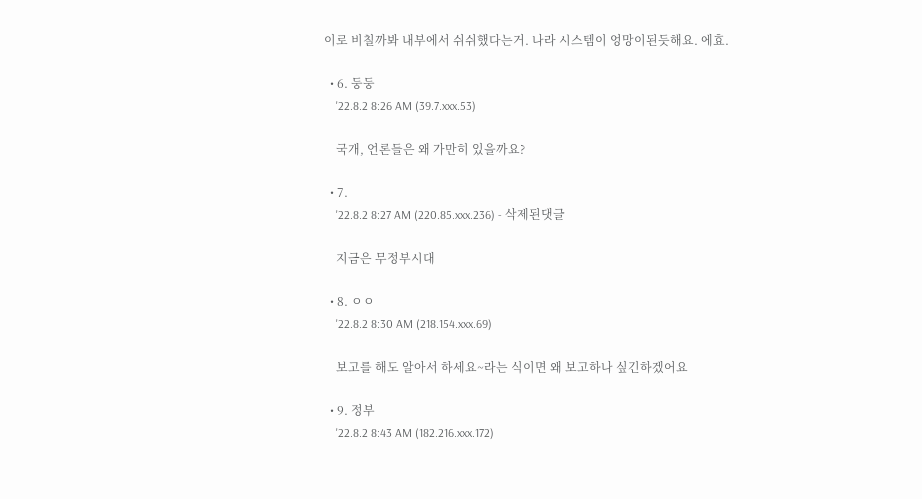이로 비칠까봐 내부에서 쉬쉬했다는거. 나라 시스템이 엉망이된듯해요. 에효.

  • 6. 둥둥
    '22.8.2 8:26 AM (39.7.xxx.53)

    국개, 언론들은 왜 가만히 있을까요?

  • 7.
    '22.8.2 8:27 AM (220.85.xxx.236) - 삭제된댓글

    지금은 무정부시대

  • 8. ㅇㅇ
    '22.8.2 8:30 AM (218.154.xxx.69)

    보고를 해도 알아서 하세요~라는 식이면 왜 보고하나 싶긴하겠어요

  • 9. 정부
    '22.8.2 8:43 AM (182.216.xxx.172)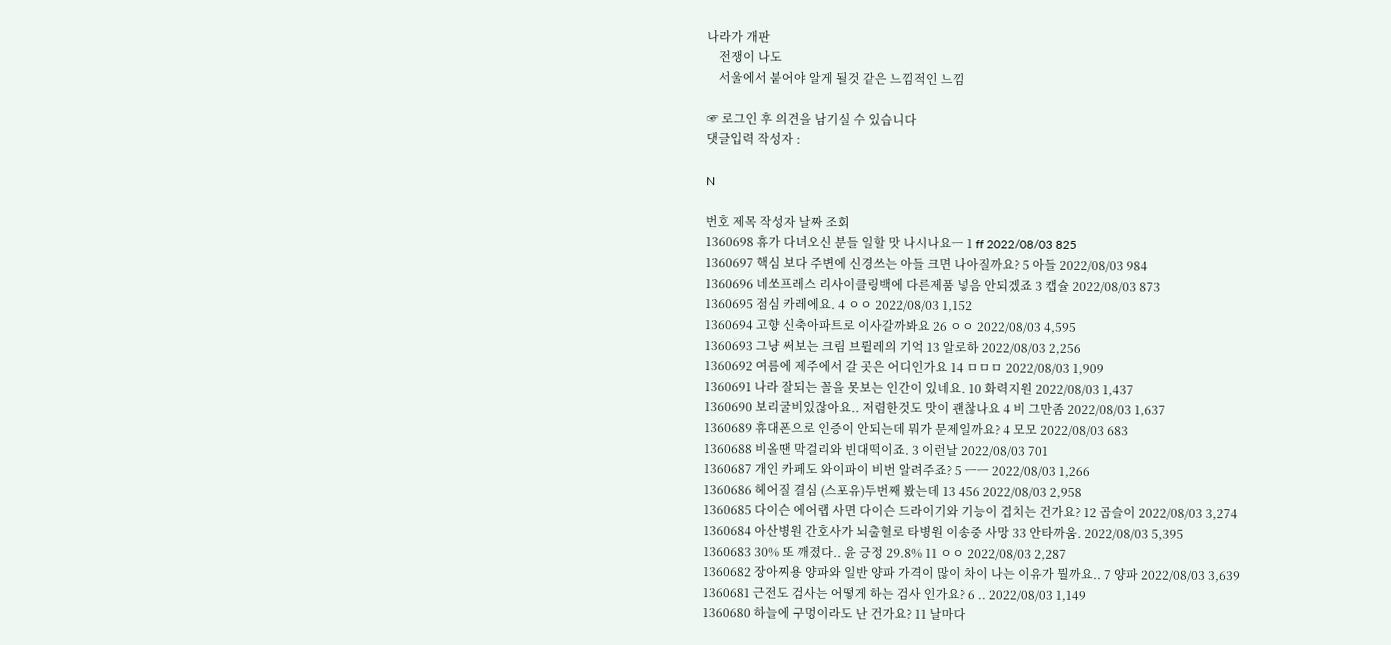나라가 개판
    전쟁이 나도
    서울에서 붙어야 알게 될것 같은 느낌적인 느낌

☞ 로그인 후 의견을 남기실 수 있습니다
댓글입력 작성자 :

N

번호 제목 작성자 날짜 조회
1360698 휴가 다녀오신 분들 일할 맛 나시나요ㅡ 1 ff 2022/08/03 825
1360697 핵심 보다 주변에 신경쓰는 아들 크면 나아질까요? 5 아들 2022/08/03 984
1360696 네쏘프레스 리사이클링백에 다른제품 넣음 안되겠죠 3 캡슐 2022/08/03 873
1360695 점심 카레에요. 4 ㅇㅇ 2022/08/03 1,152
1360694 고향 신축아파트로 이사갈까봐요 26 ㅇㅇ 2022/08/03 4,595
1360693 그냥 써보는 크림 브륄레의 기억 13 알로하 2022/08/03 2,256
1360692 여름에 제주에서 갈 곳은 어디인가요 14 ㅁㅁㅁ 2022/08/03 1,909
1360691 나라 잘되는 꼴을 못보는 인간이 있네요. 10 화력지원 2022/08/03 1,437
1360690 보리굴비있잖아요.. 저렴한것도 맛이 괜찮나요 4 비 그만좀 2022/08/03 1,637
1360689 휴대폰으로 인증이 안되는데 뭐가 문제일까요? 4 모모 2022/08/03 683
1360688 비올땐 막걸리와 빈대떡이죠. 3 이런날 2022/08/03 701
1360687 개인 카페도 와이파이 비번 알려주죠? 5 ㅡㅡ 2022/08/03 1,266
1360686 헤어질 결심 (스포유)두번째 봤는데 13 456 2022/08/03 2,958
1360685 다이슨 에어랩 사면 다이슨 드라이기와 기능이 겹치는 건가요? 12 곱슬이 2022/08/03 3,274
1360684 아산병원 간호사가 뇌출혈로 타병원 이송중 사망 33 안타까움. 2022/08/03 5,395
1360683 30% 또 깨졌다.. 윤 긍정 29.8% 11 ㅇㅇ 2022/08/03 2,287
1360682 장아찌용 양파와 일반 양파 가격이 많이 차이 나는 이유가 뭘까요.. 7 양파 2022/08/03 3,639
1360681 근전도 검사는 어떻게 하는 검사 인가요? 6 .. 2022/08/03 1,149
1360680 하늘에 구멍이라도 난 건가요? 11 날마다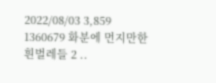2022/08/03 3,859
1360679 화분에 먼지만한 흰벌레들 2 ..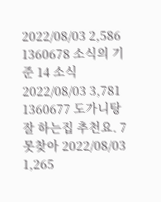2022/08/03 2,586
1360678 소식의 기준 14 소식 2022/08/03 3,781
1360677 도가니탕 잘 하는집 추천요. 7 못찾아 2022/08/03 1,265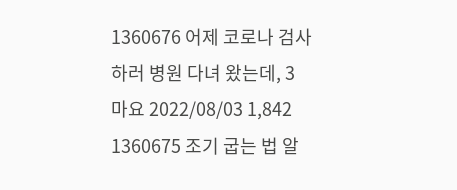1360676 어제 코로나 검사하러 병원 다녀 왔는데, 3 마요 2022/08/03 1,842
1360675 조기 굽는 법 알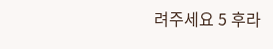려주세요 5 후라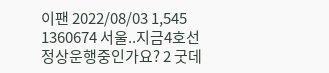이팬 2022/08/03 1,545
1360674 서울..지금4호선 정상운행중인가요? 2 굿데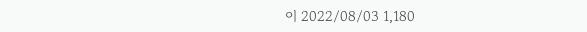이 2022/08/03 1,180